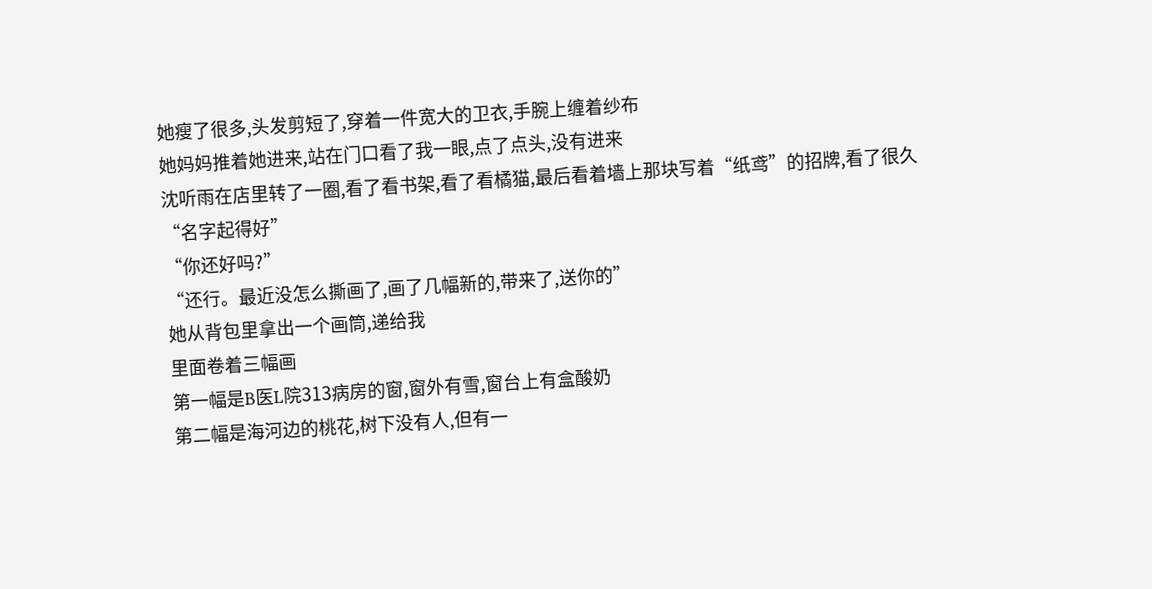她瘦了很多,头发剪短了,穿着一件宽大的卫衣,手腕上缠着纱布
她妈妈推着她进来,站在门口看了我一眼,点了点头,没有进来
沈听雨在店里转了一圈,看了看书架,看了看橘猫,最后看着墙上那块写着“纸鸢”的招牌,看了很久
“名字起得好”
“你还好吗?”
“还行。最近没怎么撕画了,画了几幅新的,带来了,送你的”
她从背包里拿出一个画筒,递给我
里面卷着三幅画
第一幅是B医L院313病房的窗,窗外有雪,窗台上有盒酸奶
第二幅是海河边的桃花,树下没有人,但有一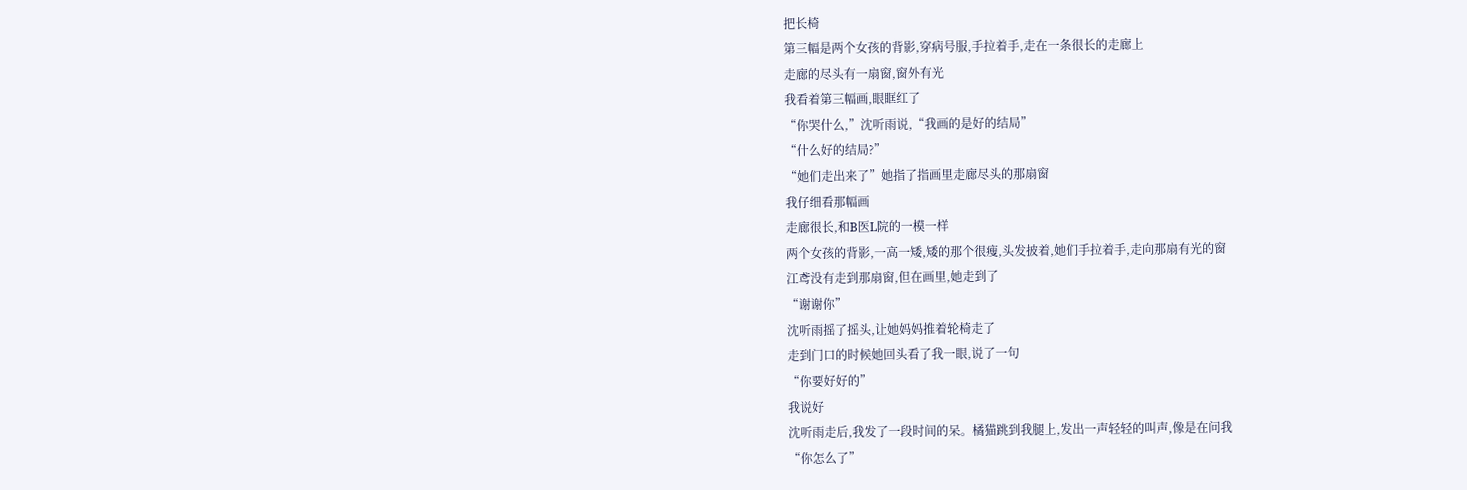把长椅
第三幅是两个女孩的背影,穿病号服,手拉着手,走在一条很长的走廊上
走廊的尽头有一扇窗,窗外有光
我看着第三幅画,眼眶红了
“你哭什么,”沈听雨说,“我画的是好的结局”
“什么好的结局?”
“她们走出来了”她指了指画里走廊尽头的那扇窗
我仔细看那幅画
走廊很长,和B医L院的一模一样
两个女孩的背影,一高一矮,矮的那个很瘦,头发披着,她们手拉着手,走向那扇有光的窗
江鸢没有走到那扇窗,但在画里,她走到了
“谢谢你”
沈听雨摇了摇头,让她妈妈推着轮椅走了
走到门口的时候她回头看了我一眼,说了一句
“你要好好的”
我说好
沈听雨走后,我发了一段时间的呆。橘猫跳到我腿上,发出一声轻轻的叫声,像是在问我
“你怎么了”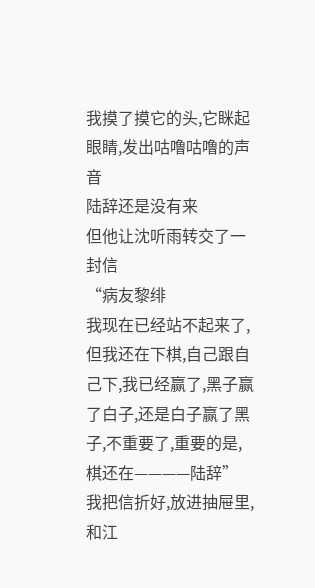我摸了摸它的头,它眯起眼睛,发出咕噜咕噜的声音
陆辞还是没有来
但他让沈听雨转交了一封信
“病友黎绯
我现在已经站不起来了,但我还在下棋,自己跟自己下,我已经赢了,黑子赢了白子,还是白子赢了黑子,不重要了,重要的是,棋还在————陆辞”
我把信折好,放进抽屉里,和江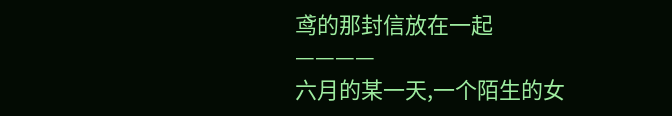鸢的那封信放在一起
————
六月的某一天,一个陌生的女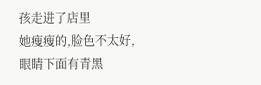孩走进了店里
她瘦瘦的,脸色不太好,眼睛下面有青黑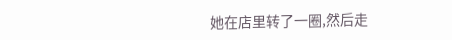她在店里转了一圈,然后走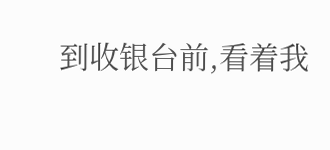到收银台前,看着我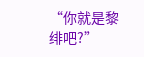“你就是黎绯吧?”